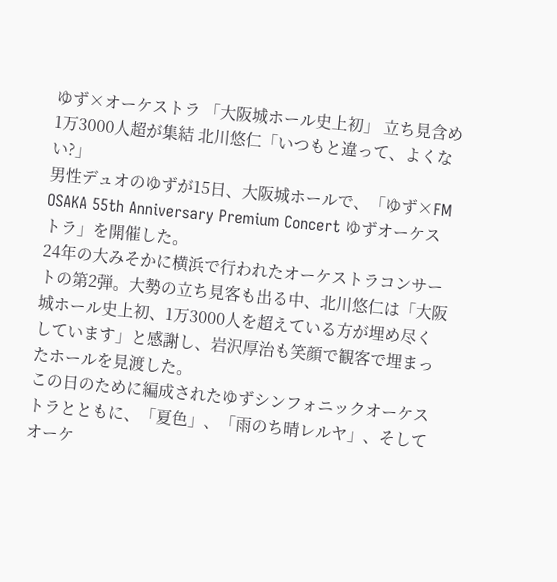ゆず×オーケストラ 「大阪城ホール史上初」 立ち見含め1万3000人超が集結 北川悠仁「いつもと違って、よくない?」
男性デュオのゆずが15日、大阪城ホールで、「ゆず×FM OSAKA 55th Anniversary Premium Concert ゆずオーケストラ」を開催した。
24年の大みそかに横浜で行われたオーケストラコンサートの第2弾。大勢の立ち見客も出る中、北川悠仁は「大阪城ホール史上初、1万3000人を超えている方が埋め尽くしています」と感謝し、岩沢厚治も笑顔で観客で埋まったホールを見渡した。
この日のために編成されたゆずシンフォニックオーケストラとともに、「夏色」、「雨のち晴レルヤ」、そしてオーケ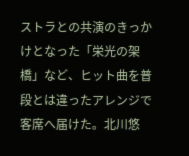ストラとの共演のきっかけとなった「栄光の架橋」など、ヒット曲を普段とは違ったアレンジで客席へ届けた。北川悠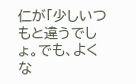仁が「少しいつもと違うでしょ。でも、よくな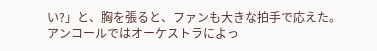い?」と、胸を張ると、ファンも大きな拍手で応えた。
アンコールではオーケストラによっ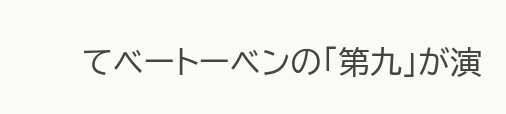てベートーベンの「第九」が演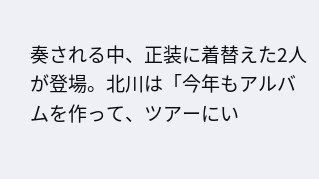奏される中、正装に着替えた2人が登場。北川は「今年もアルバムを作って、ツアーにい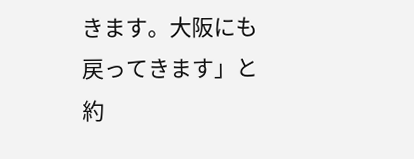きます。大阪にも戻ってきます」と約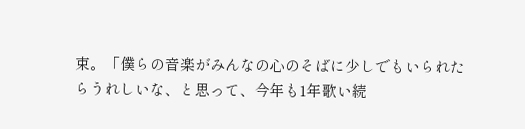束。「僕らの音楽がみんなの心のそばに少しでもいられたらうれしいな、と思って、今年も1年歌い続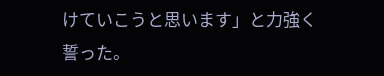けていこうと思います」と力強く誓った。